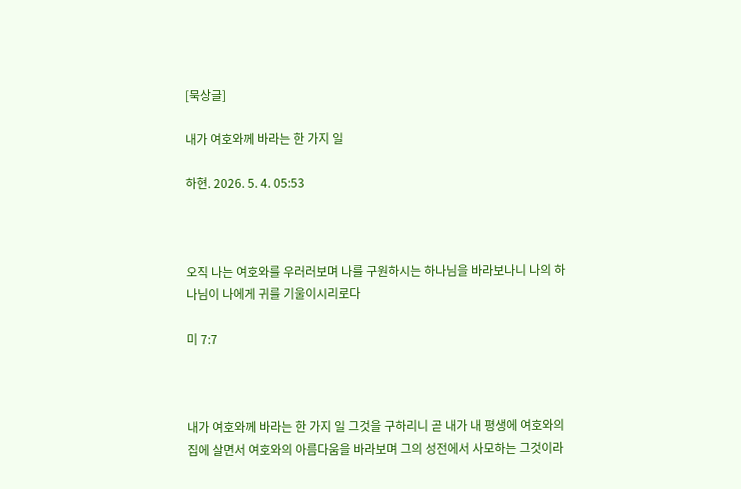[묵상글]

내가 여호와께 바라는 한 가지 일

하현. 2026. 5. 4. 05:53



오직 나는 여호와를 우러러보며 나를 구원하시는 하나님을 바라보나니 나의 하나님이 나에게 귀를 기울이시리로다

미 7:7



내가 여호와께 바라는 한 가지 일 그것을 구하리니 곧 내가 내 평생에 여호와의 집에 살면서 여호와의 아름다움을 바라보며 그의 성전에서 사모하는 그것이라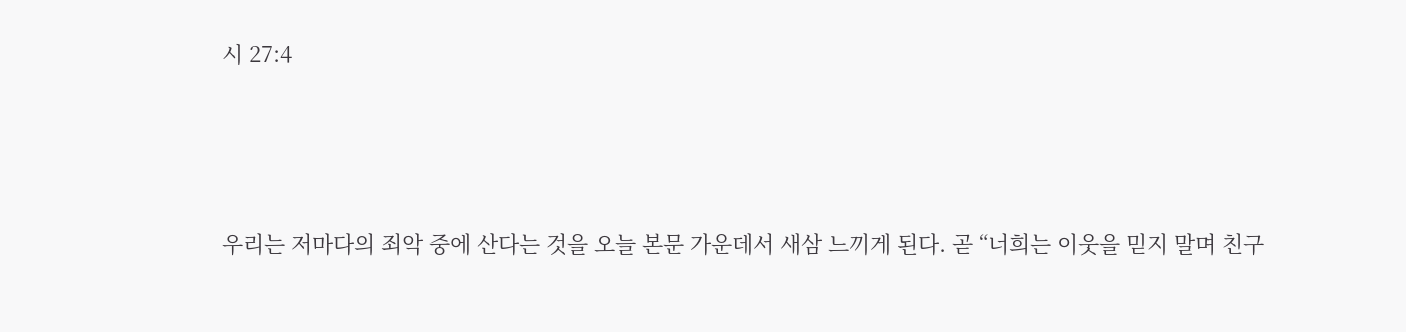시 27:4





우리는 저마다의 죄악 중에 산다는 것을 오늘 본문 가운데서 새삼 느끼게 된다. 곧 “너희는 이웃을 믿지 말며 친구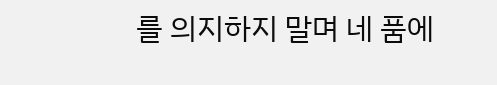를 의지하지 말며 네 품에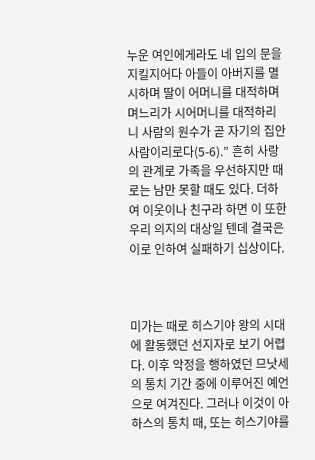누운 여인에게라도 네 입의 문을 지킬지어다 아들이 아버지를 멸시하며 딸이 어머니를 대적하며 며느리가 시어머니를 대적하리니 사람의 원수가 곧 자기의 집안 사람이리로다(5-6).” 흔히 사랑의 관계로 가족을 우선하지만 때로는 남만 못할 때도 있다. 더하여 이웃이나 친구라 하면 이 또한 우리 의지의 대상일 텐데 결국은 이로 인하여 실패하기 십상이다.



미가는 때로 히스기야 왕의 시대에 활동했던 선지자로 보기 어렵다. 이후 악정을 행하였던 므낫세의 통치 기간 중에 이루어진 예언으로 여겨진다. 그러나 이것이 아하스의 통치 때, 또는 히스기야를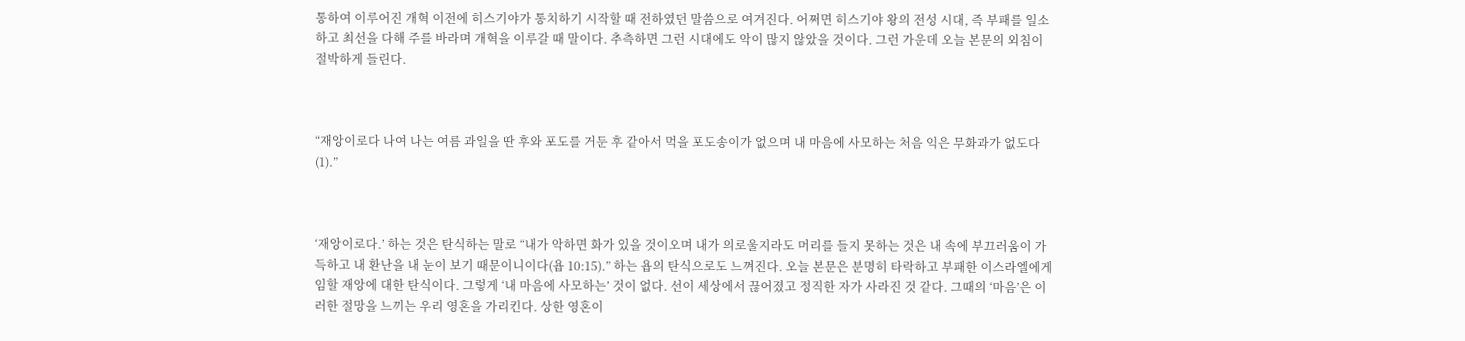통하여 이루어진 개혁 이전에 히스기야가 통치하기 시작할 때 전하였던 말씀으로 여겨진다. 어쩌면 히스기야 왕의 전성 시대, 즉 부패를 일소하고 최선을 다해 주를 바라며 개혁을 이루갈 때 말이다. 추측하면 그런 시대에도 악이 많지 않았을 것이다. 그런 가운데 오늘 본문의 외침이 절박하게 들린다.



“재앙이로다 나여 나는 여름 과일을 딴 후와 포도를 거둔 후 같아서 먹을 포도송이가 없으며 내 마음에 사모하는 처음 익은 무화과가 없도다(1).”



‘재앙이로다.’ 하는 것은 탄식하는 말로 “내가 악하면 화가 있을 것이오며 내가 의로울지라도 머리를 들지 못하는 것은 내 속에 부끄러움이 가득하고 내 환난을 내 눈이 보기 때문이니이다(욥 10:15).” 하는 욥의 탄식으로도 느껴진다. 오늘 본문은 분명히 타락하고 부패한 이스라엘에게 임할 재앙에 대한 탄식이다. 그렇게 ‘내 마음에 사모하는’ 것이 없다. 선이 세상에서 끊어졌고 정직한 자가 사라진 것 같다. 그때의 ‘마음’은 이러한 절망을 느끼는 우리 영혼을 가리킨다. 상한 영혼이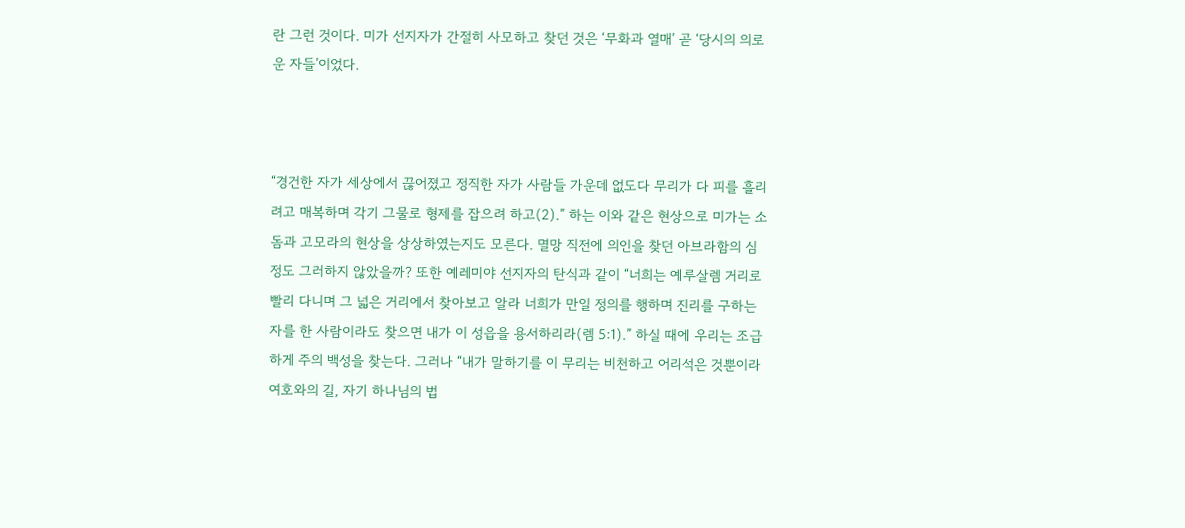란 그런 것이다. 미가 선지자가 간절히 사모하고 찾던 것은 ‘무화과 열매’ 곧 ‘당시의 의로운 자들’이었다.



“경건한 자가 세상에서 끊어졌고 정직한 자가 사람들 가운데 없도다 무리가 다 피를 흘리려고 매복하며 각기 그물로 형제를 잡으려 하고(2).” 하는 이와 같은 현상으로 미가는 소돔과 고모라의 현상을 상상하였는지도 모른다. 멸망 직전에 의인을 찾던 아브라함의 심정도 그러하지 않았을까? 또한 예레미야 선지자의 탄식과 같이 “너희는 예루살렘 거리로 빨리 다니며 그 넓은 거리에서 찾아보고 알라 너희가 만일 정의를 행하며 진리를 구하는 자를 한 사람이라도 찾으면 내가 이 성읍을 용서하리라(렘 5:1).” 하실 때에 우리는 조급하게 주의 백성을 찾는다. 그러나 “내가 말하기를 이 무리는 비천하고 어리석은 것뿐이라 여호와의 길, 자기 하나님의 법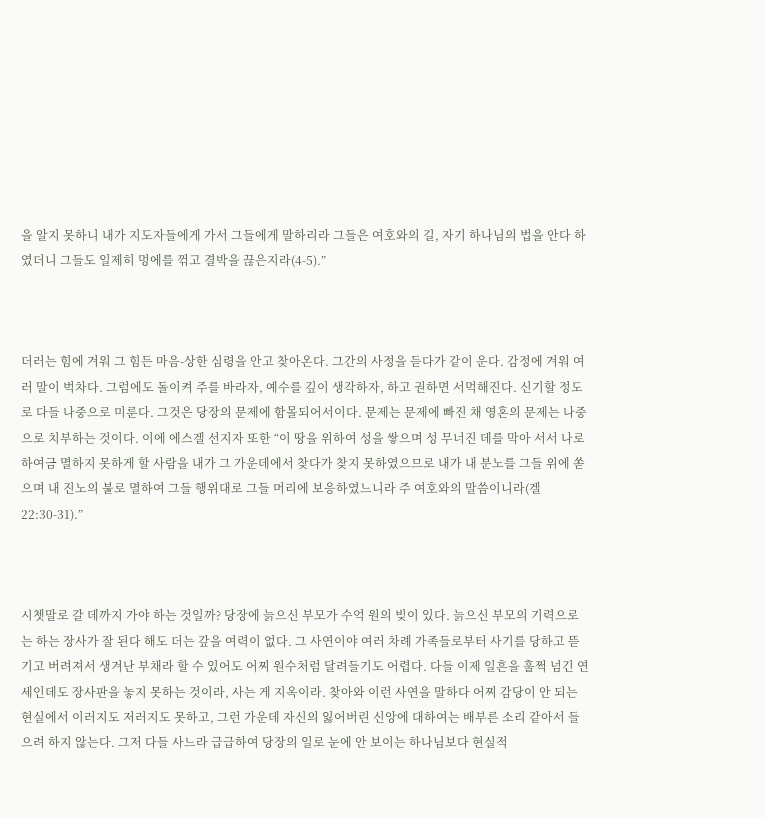을 알지 못하니 내가 지도자들에게 가서 그들에게 말하리라 그들은 여호와의 길, 자기 하나님의 법을 안다 하였더니 그들도 일제히 멍에를 꺾고 결박을 끊은지라(4-5).”



더러는 힘에 겨워 그 힘든 마음-상한 심령을 안고 찾아온다. 그간의 사정을 듣다가 같이 운다. 감정에 겨워 여러 말이 벅차다. 그럼에도 돌이켜 주를 바라자, 예수를 깊이 생각하자, 하고 권하면 서먹해진다. 신기할 정도로 다들 나중으로 미룬다. 그것은 당장의 문제에 함몰되어서이다. 문제는 문제에 빠진 채 영혼의 문제는 나중으로 치부하는 것이다. 이에 에스겔 선지자 또한 “이 땅을 위하여 성을 쌓으며 성 무너진 데를 막아 서서 나로 하여금 멸하지 못하게 할 사람을 내가 그 가운데에서 찾다가 찾지 못하였으므로 내가 내 분노를 그들 위에 쏟으며 내 진노의 불로 멸하여 그들 행위대로 그들 머리에 보응하였느니라 주 여호와의 말씀이니라(겔 22:30-31).”



시쳇말로 갈 데까지 가야 하는 것일까? 당장에 늙으신 부모가 수억 원의 빚이 있다. 늙으신 부모의 기력으로는 하는 장사가 잘 된다 해도 더는 갚을 여력이 없다. 그 사연이야 여러 차례 가족들로부터 사기를 당하고 뜯기고 버려져서 생겨난 부채라 할 수 있어도 어찌 원수처럼 달려들기도 어렵다. 다들 이제 일흔을 훌쩍 넘긴 연세인데도 장사판을 놓지 못하는 것이라, 사는 게 지옥이라. 찾아와 이런 사연을 말하다 어찌 감당이 안 되는 현실에서 이러지도 저러지도 못하고, 그런 가운데 자신의 잃어버린 신앙에 대하여는 배부른 소리 같아서 들으려 하지 않는다. 그저 다들 사느라 급급하여 당장의 일로 눈에 안 보이는 하나님보다 현실적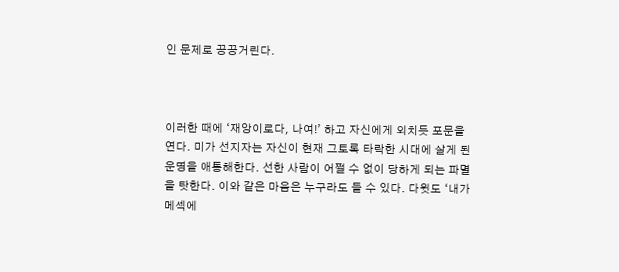인 문제로 끙끙거린다.



이러한 때에 ‘재앙이로다, 나여!’ 하고 자신에게 외치듯 포문을 연다. 미가 선지자는 자신이 현재 그토록 타락한 시대에 살게 된 운명을 애통해한다. 선한 사람이 어쩔 수 없이 당하게 되는 파멸을 탓한다. 이와 같은 마음은 누구라도 들 수 있다. 다윗도 ‘내가 메섹에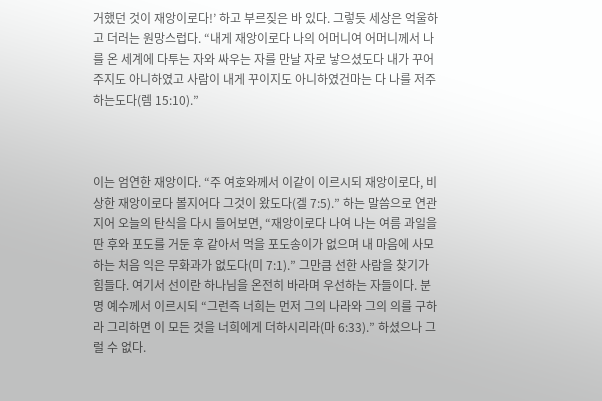거했던 것이 재앙이로다!’ 하고 부르짖은 바 있다. 그렇듯 세상은 억울하고 더러는 원망스럽다. “내게 재앙이로다 나의 어머니여 어머니께서 나를 온 세계에 다투는 자와 싸우는 자를 만날 자로 낳으셨도다 내가 꾸어 주지도 아니하였고 사람이 내게 꾸이지도 아니하였건마는 다 나를 저주하는도다(렘 15:10).”



이는 엄연한 재앙이다. “주 여호와께서 이같이 이르시되 재앙이로다, 비상한 재앙이로다 볼지어다 그것이 왔도다(겔 7:5).” 하는 말씀으로 연관 지어 오늘의 탄식을 다시 들어보면, “재앙이로다 나여 나는 여름 과일을 딴 후와 포도를 거둔 후 같아서 먹을 포도송이가 없으며 내 마음에 사모하는 처음 익은 무화과가 없도다(미 7:1).” 그만큼 선한 사람을 찾기가 힘들다. 여기서 선이란 하나님을 온전히 바라며 우선하는 자들이다. 분명 예수께서 이르시되 “그런즉 너희는 먼저 그의 나라와 그의 의를 구하라 그리하면 이 모든 것을 너희에게 더하시리라(마 6:33).” 하셨으나 그럴 수 없다.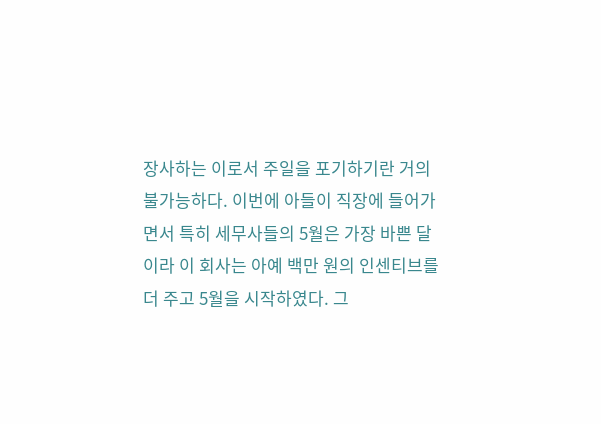장사하는 이로서 주일을 포기하기란 거의 불가능하다. 이번에 아들이 직장에 들어가면서 특히 세무사들의 5월은 가장 바쁜 달이라 이 회사는 아예 백만 원의 인센티브를 더 주고 5월을 시작하였다. 그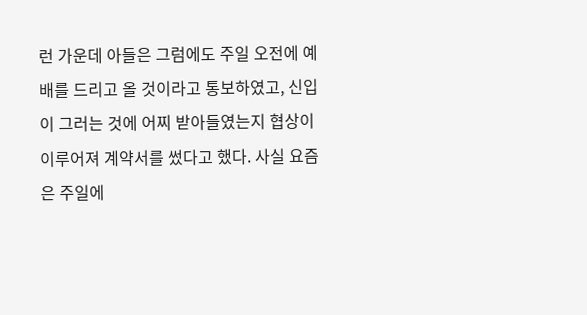런 가운데 아들은 그럼에도 주일 오전에 예배를 드리고 올 것이라고 통보하였고, 신입이 그러는 것에 어찌 받아들였는지 협상이 이루어져 계약서를 썼다고 했다. 사실 요즘은 주일에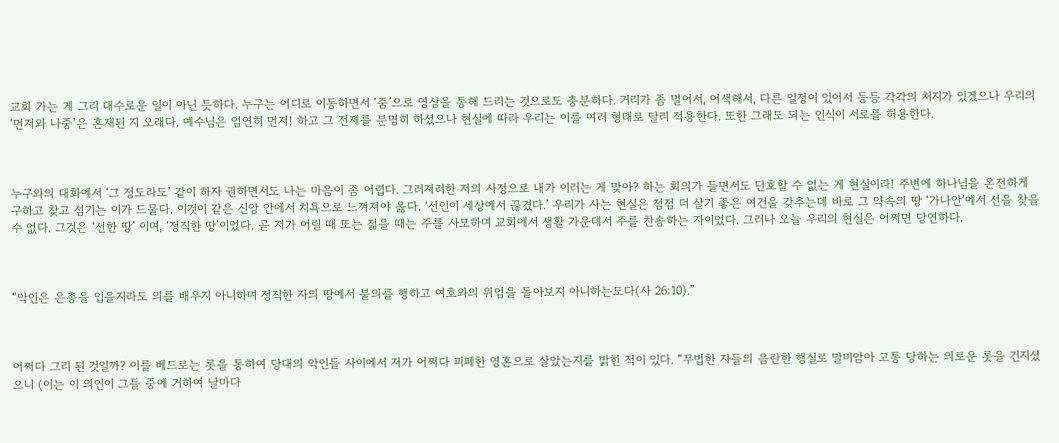교회 가는 게 그리 대수로운 일이 아닌 듯하다. 누구는 어디로 이동하면서 ‘줌’으로 영상을 통해 드리는 것으로도 충분하다. 거리가 좀 멀어서, 어색해서, 다른 일정이 있어서 등등 각각의 처지가 있겠으나 우리의 ‘먼저와 나중’은 혼재된 지 오래다. 예수님은 엄연히 먼저! 하고 그 전제를 분명히 하셨으나 현실에 따라 우리는 이를 여러 형태로 달리 적용한다. 또한 그래도 되는 인식이 서로를 허용한다.



누구와의 대화에서 ‘그 정도라도’ 같이 하자 권하면서도 나는 마음이 좀 어렵다. 그러저러한 저의 사정으로 내가 이러는 게 맞아? 하는 회의가 들면서도 단호할 수 없는 게 현실이라! 주변에 하나님을 온전하게 구하고 찾고 섬기는 이가 드물다. 이것이 같은 신앙 안에서 치욕으로 느껴져야 옳다. ‘선인이 세상에서 끊겼다.’ 우리가 사는 현실은 점점 더 살기 좋은 여건을 갖추는데 바로 그 약속의 땅 ‘가나안’에서 선을 찾을 수 없다. 그것은 ‘선한 땅’ 이며, ‘정직한 땅’이었다. 곧 저가 어릴 때 또는 젊을 때는 주를 사모하며 교회에서 생활 가운데서 주를 찬송하는 자이었다. 그러나 오늘 우리의 현실은 어쩌면 당연하다.



“악인은 은총을 입을지라도 의를 배우지 아니하며 정직한 자의 땅에서 불의를 행하고 여호와의 위엄을 돌아보지 아니하는도다(사 26:10).”



어쩌다 그리 된 것일까? 이를 베드로는 롯을 통하여 당대의 악인들 사이에서 저가 어쩌다 피폐한 영혼으로 살았는지를 밝힌 적이 있다. “무법한 자들의 음란한 행실로 말미암아 고통 당하는 의로운 롯을 건지셨으니 (이는 이 의인이 그들 중에 거하여 날마다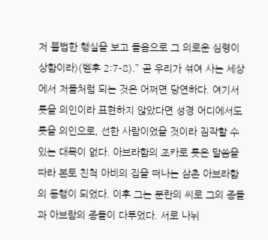저 불법한 행실을 보고 들음으로 그 의로운 심령이 상함이라)(벧후 2:7-8).” 곧 우리가 섞여 사는 세상에서 저들처럼 되는 것은 어쩌면 당연하다. 여기서 롯을 의인이라 표현하지 않았다면 성경 어디에서도 롯을 의인으로, 선한 사람이었을 것이라 짐작할 수 있는 대목이 없다. 아브라함의 조카로 롯은 말씀을 따라 본토 친척 아비의 집을 떠나는 삼촌 아브라함의 동행이 되었다. 이후 그는 분란의 씨로 그의 종들과 아브람의 종들이 다투었다. 서로 나뉘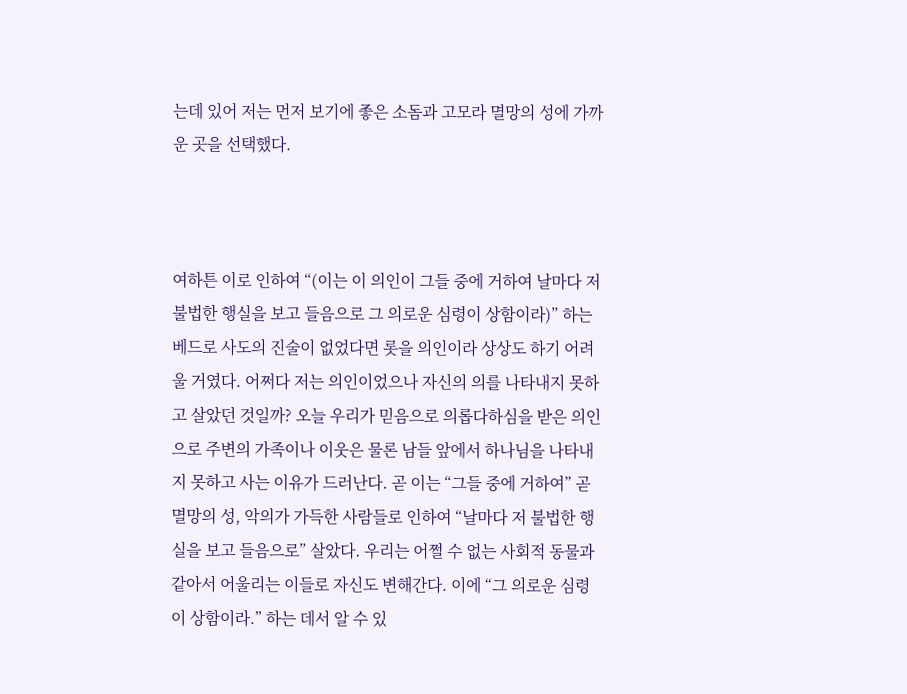는데 있어 저는 먼저 보기에 좋은 소돔과 고모라 멸망의 성에 가까운 곳을 선택했다.



여하튼 이로 인하여 “(이는 이 의인이 그들 중에 거하여 날마다 저 불법한 행실을 보고 들음으로 그 의로운 심령이 상함이라)” 하는 베드로 사도의 진술이 없었다면 롯을 의인이라 상상도 하기 어려울 거였다. 어쩌다 저는 의인이었으나 자신의 의를 나타내지 못하고 살았던 것일까? 오늘 우리가 믿음으로 의롭다하심을 받은 의인으로 주변의 가족이나 이웃은 물론 남들 앞에서 하나님을 나타내지 못하고 사는 이유가 드러난다. 곧 이는 “그들 중에 거하여” 곧 멸망의 성, 악의가 가득한 사람들로 인하여 “날마다 저 불법한 행실을 보고 들음으로” 살았다. 우리는 어쩔 수 없는 사회적 동물과 같아서 어울리는 이들로 자신도 변해간다. 이에 “그 의로운 심령이 상함이라.” 하는 데서 알 수 있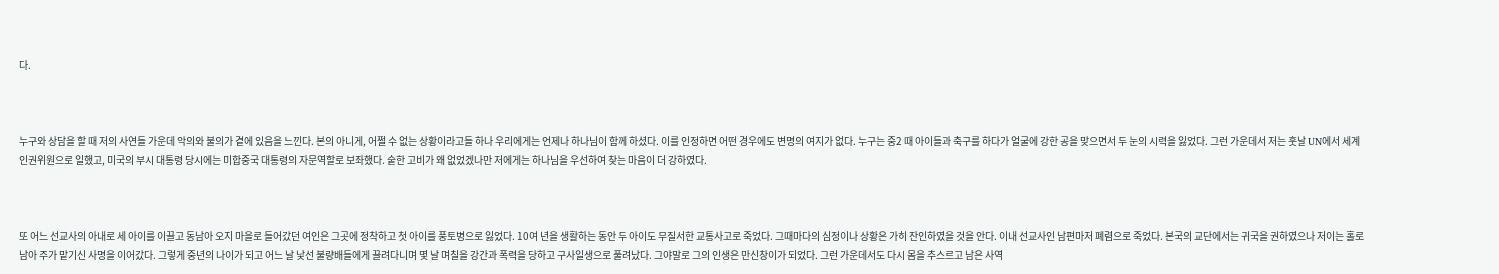다.



누구와 상담을 할 때 저의 사연들 가운데 악의와 불의가 곁에 있음을 느낀다. 본의 아니게, 어쩔 수 없는 상황이라고들 하나 우리에게는 언제나 하나님이 함께 하셨다. 이를 인정하면 어떤 경우에도 변명의 여지가 없다. 누구는 중2 때 아이들과 축구를 하다가 얼굴에 강한 공을 맞으면서 두 눈의 시력을 잃었다. 그런 가운데서 저는 훗날 UN에서 세계인권위원으로 일했고, 미국의 부시 대통령 당시에는 미합중국 대통령의 자문역할로 보좌했다. 숱한 고비가 왜 없었겠나만 저에게는 하나님을 우선하여 찾는 마음이 더 강하였다.



또 어느 선교사의 아내로 세 아이를 이끌고 동남아 오지 마을로 들어갔던 여인은 그곳에 정착하고 첫 아이를 풍토병으로 잃었다. 10여 년을 생활하는 동안 두 아이도 무질서한 교통사고로 죽었다. 그때마다의 심정이나 상황은 가히 잔인하였을 것을 안다. 이내 선교사인 남편마저 폐렴으로 죽었다. 본국의 교단에서는 귀국을 권하였으나 저이는 홀로 남아 주가 맡기신 사명을 이어갔다. 그렇게 중년의 나이가 되고 어느 날 낯선 불량배들에게 끌려다니며 몇 날 며칠을 강간과 폭력을 당하고 구사일생으로 풀려났다. 그야말로 그의 인생은 만신창이가 되었다. 그런 가운데서도 다시 몸을 추스르고 남은 사역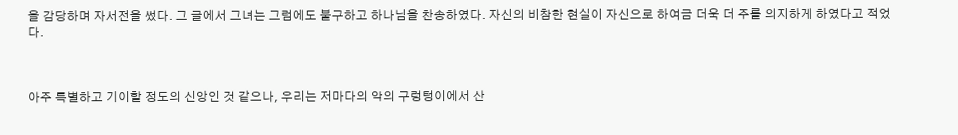을 감당하며 자서전을 썼다. 그 글에서 그녀는 그럼에도 불구하고 하나님을 찬송하였다. 자신의 비참한 현실이 자신으로 하여금 더욱 더 주를 의지하게 하였다고 적었다.



아주 특별하고 기이할 정도의 신앙인 것 같으나, 우리는 저마다의 악의 구렁텅이에서 산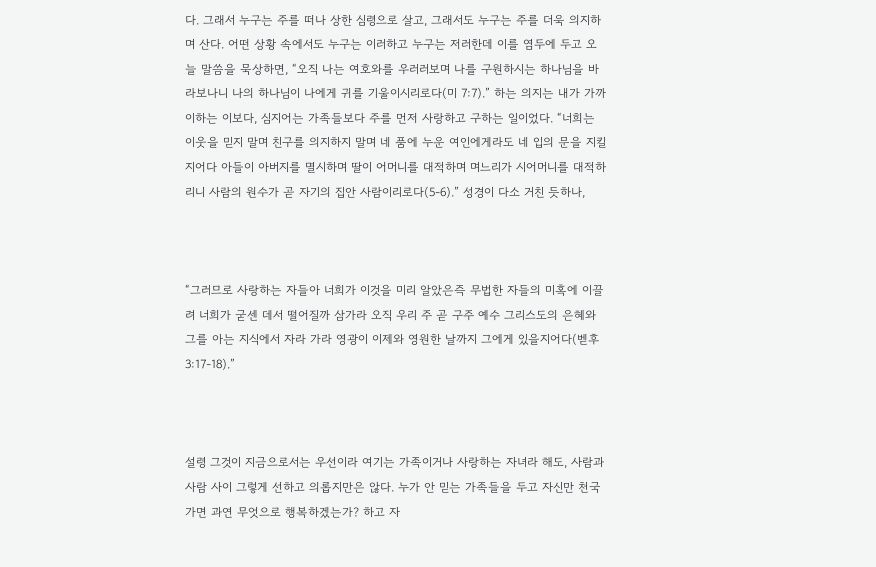다. 그래서 누구는 주를 떠나 상한 심령으로 살고, 그래서도 누구는 주를 더욱 의지하며 산다. 어떤 상황 속에서도 누구는 이러하고 누구는 저러한데 이를 염두에 두고 오늘 말씀을 묵상하면, “오직 나는 여호와를 우러러보며 나를 구원하시는 하나님을 바라보나니 나의 하나님이 나에게 귀를 기울이시리로다(미 7:7).” 하는 의지는 내가 가까이하는 이보다, 심지어는 가족들보다 주를 먼저 사랑하고 구하는 일이었다. “너희는 이웃을 믿지 말며 친구를 의지하지 말며 네 품에 누운 여인에게라도 네 입의 문을 지킬지어다 아들이 아버지를 멸시하며 딸이 어머니를 대적하며 며느리가 시어머니를 대적하리니 사람의 원수가 곧 자기의 집안 사람이리로다(5-6).” 성경이 다소 거친 듯하나,



“그러므로 사랑하는 자들아 너희가 이것을 미리 알았은즉 무법한 자들의 미혹에 이끌려 너희가 굳센 데서 떨어질까 삼가라 오직 우리 주 곧 구주 예수 그리스도의 은혜와 그를 아는 지식에서 자라 가라 영광이 이제와 영원한 날까지 그에게 있을지어다(벧후 3:17-18).”



설령 그것이 지금으로서는 우선이라 여기는 가족이거나 사랑하는 자녀라 해도, 사람과 사람 사이 그렇게 선하고 의롭지만은 않다. 누가 안 믿는 가족들을 두고 자신만 천국가면 과연 무엇으로 행복하겠는가? 하고 자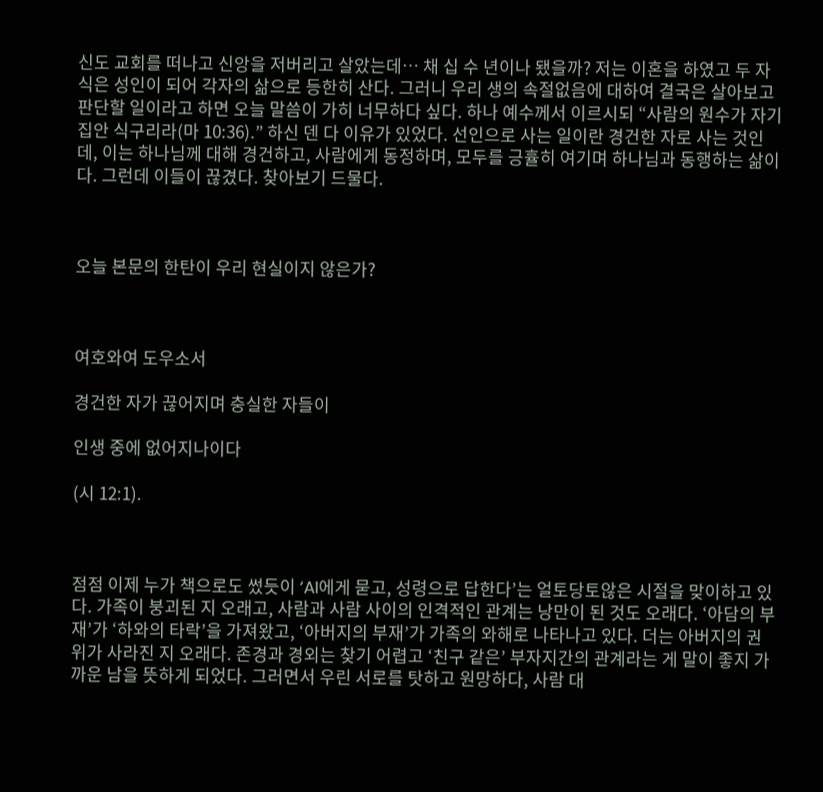신도 교회를 떠나고 신앙을 저버리고 살았는데… 채 십 수 년이나 됐을까? 저는 이혼을 하였고 두 자식은 성인이 되어 각자의 삶으로 등한히 산다. 그러니 우리 생의 속절없음에 대하여 결국은 살아보고 판단할 일이라고 하면 오늘 말씀이 가히 너무하다 싶다. 하나 예수께서 이르시되 “사람의 원수가 자기 집안 식구리라(마 10:36).” 하신 덴 다 이유가 있었다. 선인으로 사는 일이란 경건한 자로 사는 것인데, 이는 하나님께 대해 경건하고, 사람에게 동정하며, 모두를 긍휼히 여기며 하나님과 동행하는 삶이다. 그런데 이들이 끊겼다. 찾아보기 드물다.



오늘 본문의 한탄이 우리 현실이지 않은가?



여호와여 도우소서

경건한 자가 끊어지며 충실한 자들이

인생 중에 없어지나이다

(시 12:1).



점점 이제 누가 책으로도 썼듯이 ‘AI에게 묻고, 성령으로 답한다’는 얼토당토않은 시절을 맞이하고 있다. 가족이 붕괴된 지 오래고, 사람과 사람 사이의 인격적인 관계는 낭만이 된 것도 오래다. ‘아담의 부재’가 ‘하와의 타락’을 가져왔고, ‘아버지의 부재’가 가족의 와해로 나타나고 있다. 더는 아버지의 권위가 사라진 지 오래다. 존경과 경외는 찾기 어렵고 ‘친구 같은’ 부자지간의 관계라는 게 말이 좋지 가까운 남을 뜻하게 되었다. 그러면서 우린 서로를 탓하고 원망하다, 사람 대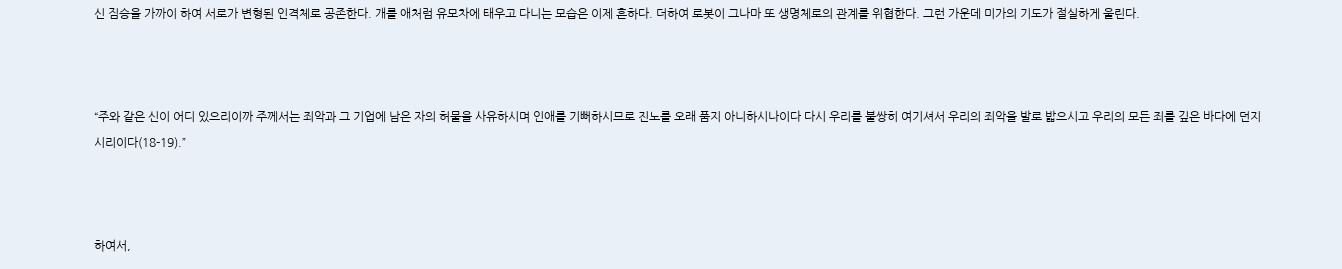신 짐승을 가까이 하여 서로가 변형된 인격체로 공존한다. 개를 애처럼 유모차에 태우고 다니는 모습은 이제 흔하다. 더하여 로봇이 그나마 또 생명체로의 관계를 위협한다. 그런 가운데 미가의 기도가 절실하게 울린다.



“주와 같은 신이 어디 있으리이까 주께서는 죄악과 그 기업에 남은 자의 허물을 사유하시며 인애를 기뻐하시므로 진노를 오래 품지 아니하시나이다 다시 우리를 불쌍히 여기셔서 우리의 죄악을 발로 밟으시고 우리의 모든 죄를 깊은 바다에 던지시리이다(18-19).”



하여서,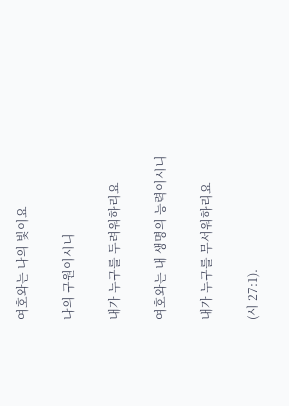여호와는 나의 빛이요

나의 구원이시니

내가 누구를 두려워하리요

여호와는 내 생명의 능력이시니

내가 누구를 무서워하리요

(시 27:1).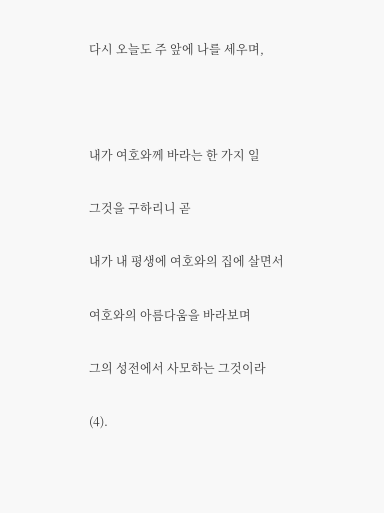다시 오늘도 주 앞에 나를 세우며,



내가 여호와께 바라는 한 가지 일

그것을 구하리니 곧

내가 내 평생에 여호와의 집에 살면서

여호와의 아름다움을 바라보며

그의 성전에서 사모하는 그것이라

(4).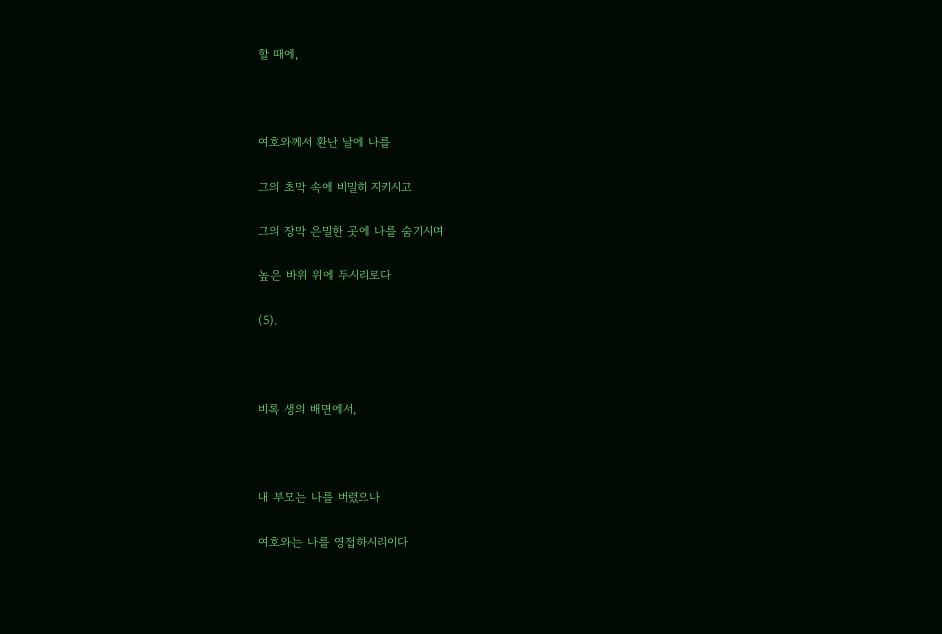할 때에,



여호와께서 환난 날에 나를

그의 초막 속에 비밀히 지키시고

그의 장막 은밀한 곳에 나를 숨기시며

높은 바위 위에 두시리로다

(5).



비록 생의 배면에서,



내 부모는 나를 버렸으나

여호와는 나를 영접하시리이다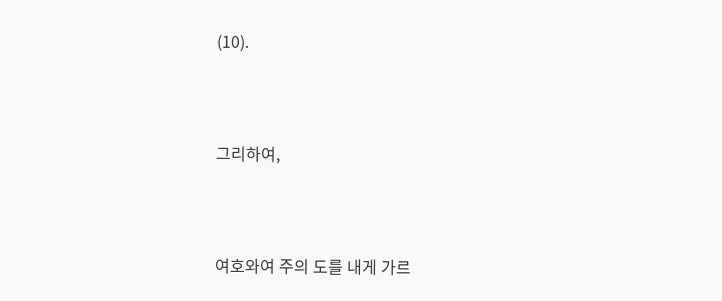(10).



그리하여,



여호와여 주의 도를 내게 가르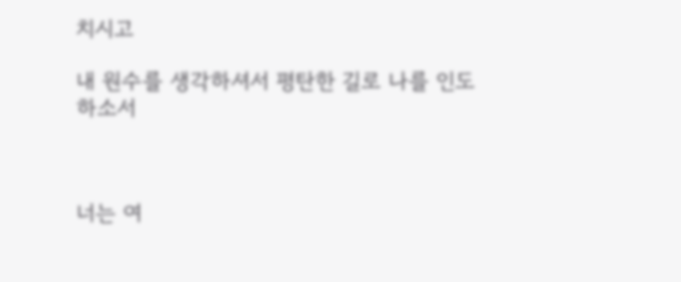치시고

내 원수를 생각하셔서 평탄한 길로 나를 인도하소서



너는 여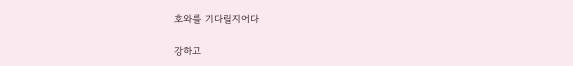호와를 기다릴지어다

강하고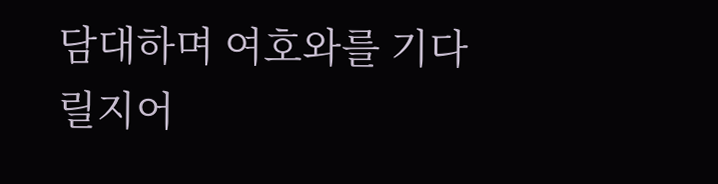담대하며 여호와를 기다릴지어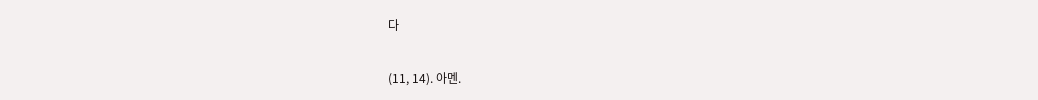다

(11, 14). 아멘.